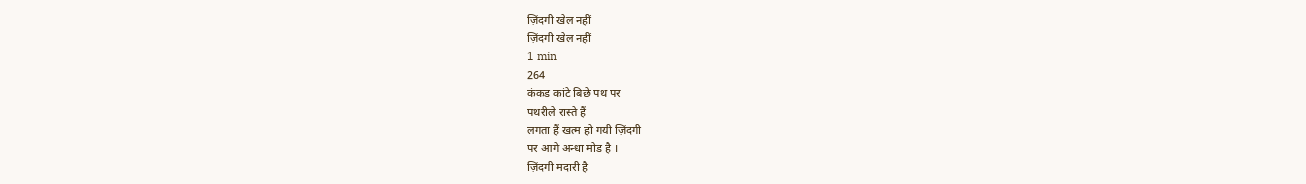ज़िंदगी खेल नहीं
ज़िंदगी खेल नहीं
1 min
264
कंकड कांटे बिछे पथ पर
पथरीले रास्ते हैं
लगता हैं खत्म हो गयी ज़िंदगी
पर आगे अन्धा मोड है ।
ज़िंदगी मदारी है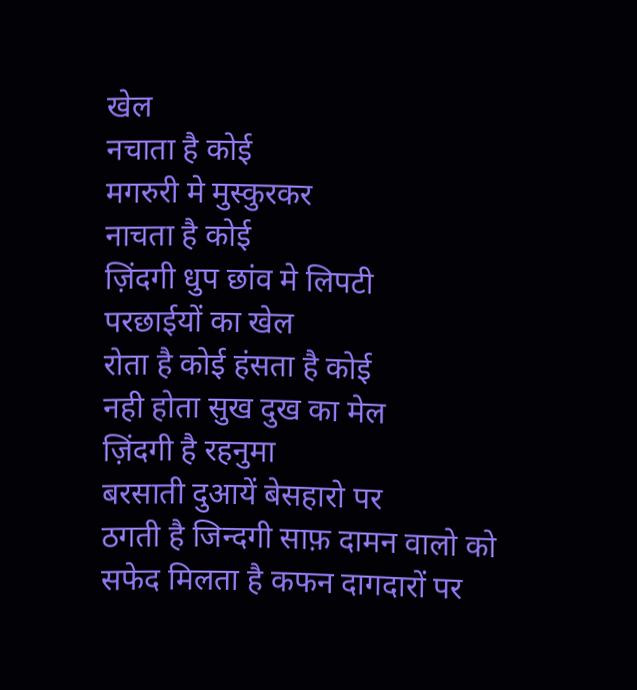खेल
नचाता है कोई
मगरुरी मे मुस्कुरकर
नाचता है कोई
ज़िंदगी धुप छांव मे लिपटी
परछाईयों का खेल
रोता है कोई हंसता है कोई
नही होता सुख दुख का मेल
ज़िंदगी है रहनुमा
बरसाती दुआयें बेसहारो पर
ठगती है जिन्दगी साफ़ दामन वालो को
सफेद मिलता है कफन दागदारों पर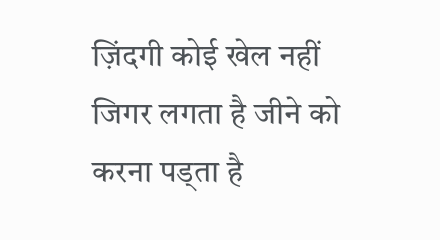ज़िंदगी कोई खेल नहीं
जिगर लगता है जीने को
करना पड्ता है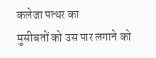कलेजा पत्थर का
मुसीबतों को उस पार लगाने को